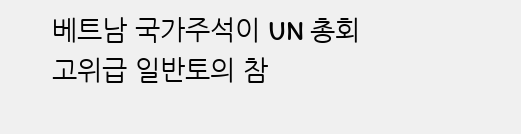베트남 국가주석이 UN 총회 고위급 일반토의 참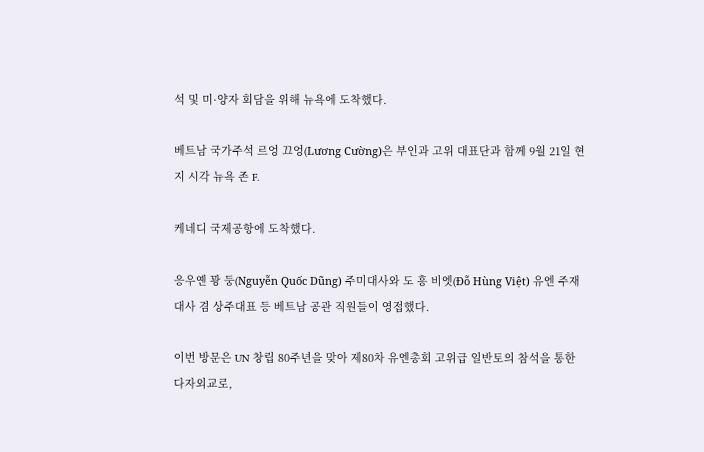석 및 미·양자 회담을 위해 뉴욕에 도착했다.

베트남 국가주석 르엉 끄엉(Lương Cường)은 부인과 고위 대표단과 함께 9월 21일 현지 시각 뉴욕 존 F.

케네디 국제공항에 도착했다.

응우옌 꽝 둥(Nguyễn Quốc Dũng) 주미대사와 도 흥 비엣(Đỗ Hùng Việt) 유엔 주재 대사 겸 상주대표 등 베트남 공관 직원들이 영접했다.

이번 방문은 UN 창립 80주년을 맞아 제80차 유엔총회 고위급 일반토의 참석을 통한 다자외교로,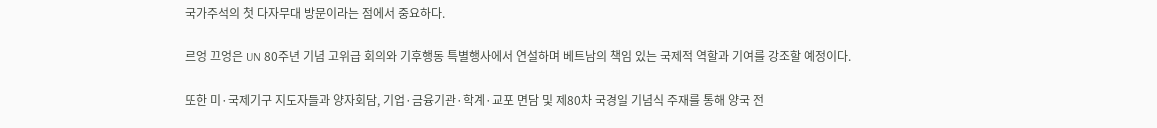국가주석의 첫 다자무대 방문이라는 점에서 중요하다.

르엉 끄엉은 UN 80주년 기념 고위급 회의와 기후행동 특별행사에서 연설하며 베트남의 책임 있는 국제적 역할과 기여를 강조할 예정이다.

또한 미·국제기구 지도자들과 양자회담, 기업·금융기관·학계·교포 면담 및 제80차 국경일 기념식 주재를 통해 양국 전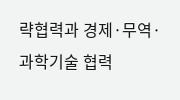략협력과 경제·무역·과학기술 협력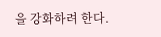을 강화하려 한다.